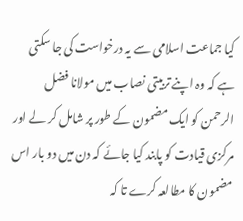کیا جماعت اسلامی سے یہ درخواست کی جا سکتی ہے کہ وہ اپنے تربیتی نصاب میں مولانا فضل الرحمن کو ایک مضمون کے طور پر شامل کر لے اور مرکزی قیادت کو پابند کیا جائے کہ دن میں دو بار اس مضمون کا مطالعہ کرے تا کہ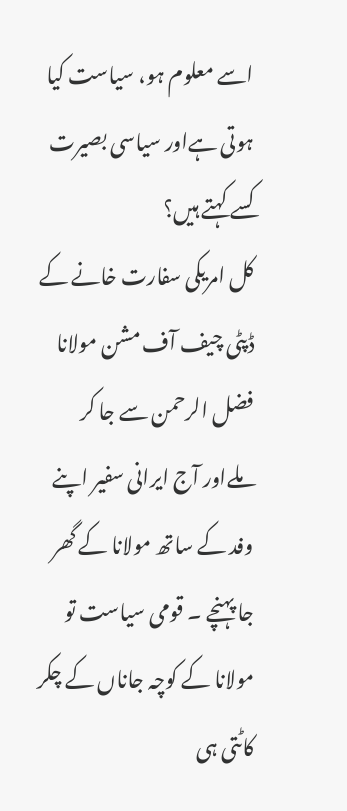اسے معلوم ہو، سیاست کیا ہوتی ہےاور سیاسی بصیرت کسے کہتے ہیں؟
کل امریکی سفارت خانے کے ڈپٹی چیف آف مشن مولانا فضل الرحمن سے جا کر ملےاور آج ایرانی سفیر اپنے وفد کے ساتھ مولانا کے گھر جا پہنچے ۔ قومی سیاست تو مولانا کے کوچہ جاناں کے چکر کاٹتی ہی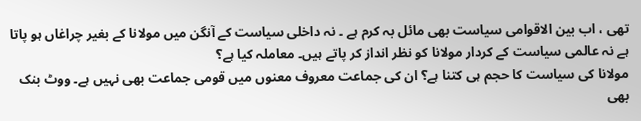تھی ، اب بین الاقوامی سیاست بھی مائل بہ کرم ہے ۔ نہ داخلی سیاست کے آنگن میں مولانا کے بغیر چراغاں ہو پاتا ہے نہ عالمی سیاست کے کردار مولانا کو نظر انداز کر پاتے ہیں۔ معاملہ کیا ہے؟
مولانا کی سیاست کا حجم ہی کتنا ہے؟ ان کی جماعت معروف معنوں میں قومی جماعت بھی نہیں ہے۔ ووٹ بنک بھی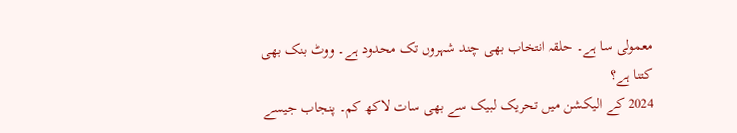معمولی سا ہے۔ حلقہ انتخاب بھی چند شہروں تک محدود ہے۔ ووٹ بنک بھی کتنا ہے؟
2024 کے الیکشن میں تحریک لبیک سے بھی سات لاکھ کم۔ پنجاب جیسے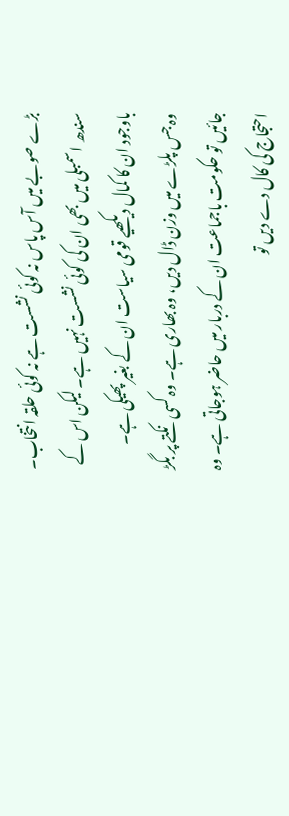بڑے صوبے میں آس پاس نہ کوئی نشست ہے نہ کوئی حلقہ انتخاب۔ سندھ اسمبلی میں بھی ان کی کوئی نشست نہیں ہے۔ لیکن اس کے باوجود ان کا کمال دیکھیے قومی سیاست ان کے بغیر پھیکی ہے۔
وہ جس پلڑے میں وزن ڈال دیں، وہ بھاری ہے۔ وہ کسی نکتے پر بگڑ جائیں تو حکومت باجماعت ان کے دربار میں حاضر ہوجاتی ہے۔ وہ احتجاج کی کال دے دیں تو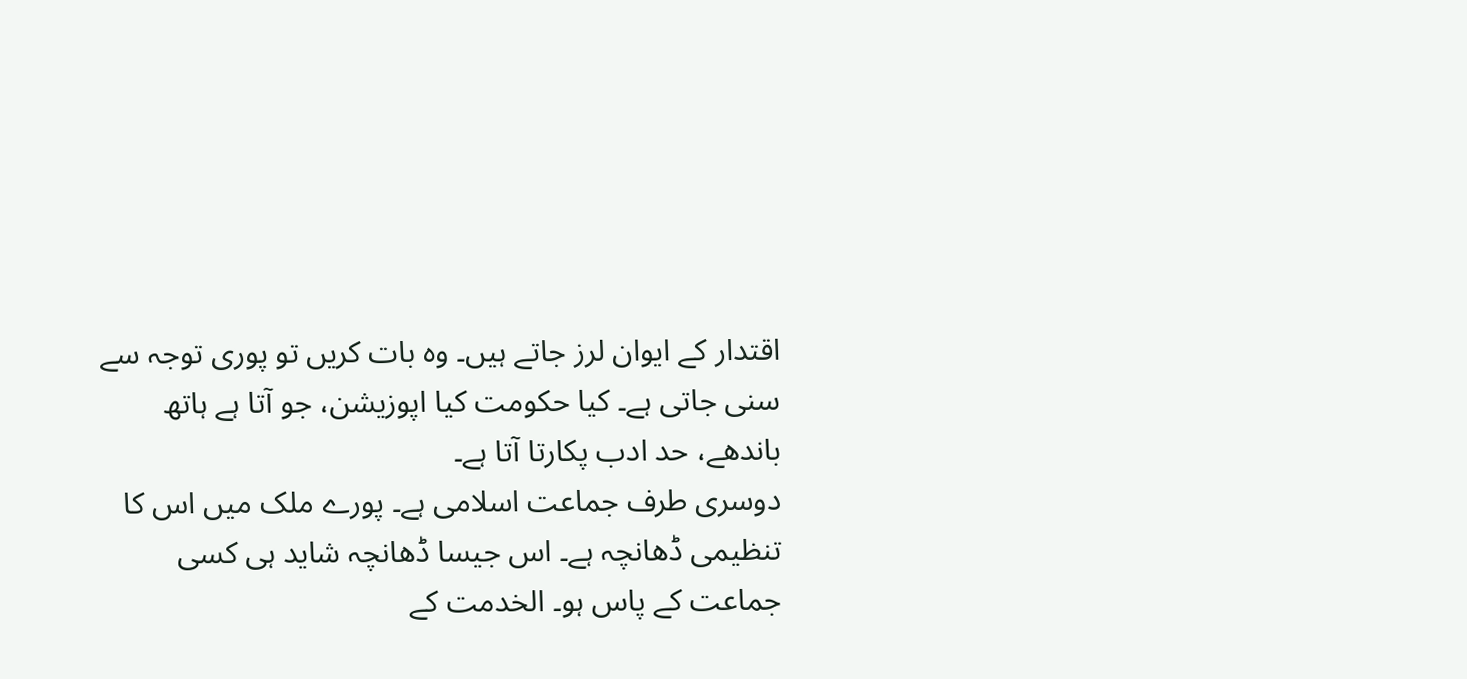اقتدار کے ایوان لرز جاتے ہیں۔ وہ بات کریں تو پوری توجہ سے سنی جاتی ہے۔ کیا حکومت کیا اپوزیشن، جو آتا ہے ہاتھ باندھے، حد ادب پکارتا آتا ہے۔
دوسری طرف جماعت اسلامی ہے۔ پورے ملک میں اس کا تنظیمی ڈھانچہ ہے۔ اس جیسا ڈھانچہ شاید ہی کسی جماعت کے پاس ہو۔ الخدمت کے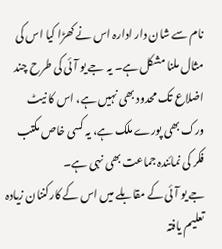نام سے شان دار ادارہ اس نے کھڑا کیا اس کی مثال ملنا مشکل ہے۔ یہ جے یو آئی کی طرح چند اضلاع تک محدود بھی نہیں ہے، اس کا نیٹ ورک بھی پورے ملک ہے، یہ کسی خاص مکتب فکر کی نمائندہ جماعت بھی نہی ہے۔
جے یو آئی کے مقابلے میں اس کے کارکننان زیادہ تعلیم یافتہ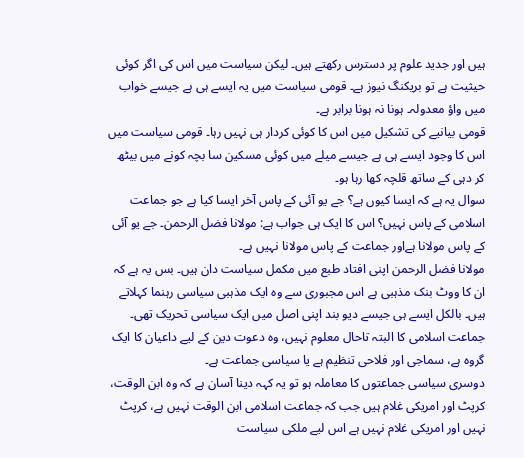ہیں اور جدید علوم پر دسترس رکھتے ہیں۔ لیکن سیاست میں اس کی اگر کوئی حیثیت ہے تو بریکنگ نیوز ہے۔ قومی سیاست میں یہ ایسے ہی ہے جیسے خواب میں واؤ معدولہ۔ ہونا نہ ہونا برابر ہے۔
قومی بیانیے کی تشکیل میں اس کا کوئی کردار ہی نہیں رہا۔ قومی سیاست میں اس کا وجود ایسے ہی ہے جیسے میلے میں کوئی مسکین سا بچہ کونے میں بیٹھ کر دہی کے ساتھ قلچہ کھا رہا ہو۔
سوال یہ ہے کہ ایسا کیوں ہے؟ جے یو آئی کے پاس آخر ایسا کیا ہے جو جماعت اسلامی کے پاس نہیں؟ اس کا ایک ہی جواب ہے: مولانا فضل الرحمن۔ جے یو آئی کے پاس مولانا ہےاور جماعت کے پاس مولانا نہیں ہے۔
مولانا فضل الرحمن اپنی افتاد طبع میں مکمل سیاست دان ہیں۔ بس یہ ہے کہ ان کا ووٹ بنک مذہبی ہے اس مجبوری سے وہ ایک مذہبی سیاسی رہنما کہلاتے ہیں۔ بالکل ایسے ہی جیسے دیو بند اپنی اصل میں ایک سیاسی تحریک تھی۔
جماعت اسلامی کا البتہ تاحال معلوم نہیں، وہ دعوت دین کے لیے داعیان کا ایک گروہ ہے، سماجی اور فلاحی تنظیم ہے یا سیاسی جماعت ہے۔
دوسری سیاسی جماعتوں کا معاملہ ہو تو یہ کہہ دینا آسان ہے کہ وہ ابن الوقت، کرپٹ اور امریکی غلام ہیں جب کہ جماعت اسلامی ابن الوقت نہیں ہے، کرپٹ نہیں اور امریکی غلام نہیں ہے اس لیے ملکی سیاست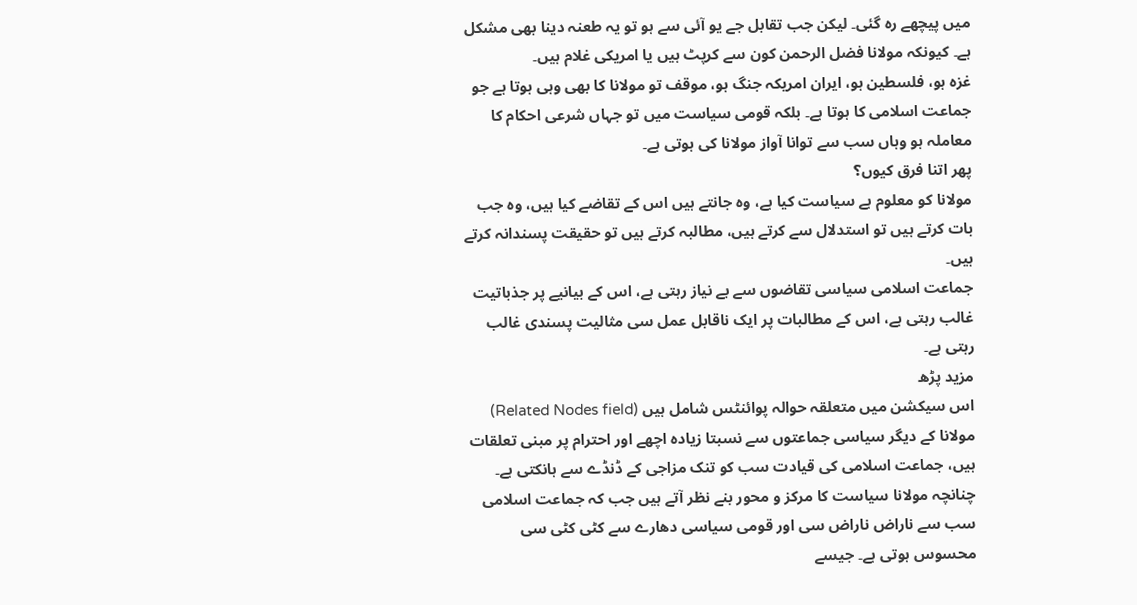میں پیچھے رہ گئی۔ لیکن جب تقابل جے یو آئی سے ہو تو یہ طعنہ دینا بھی مشکل ہے۔ کیونکہ مولانا فضل الرحمن کون سے کرپٹ ہیں یا امریکی غلام ہیں۔
غزہ ہو، فلسطین ہو، ایران امریکہ جنگ ہو، موقف تو مولانا کا بھی وہی ہوتا ہے جو جماعت اسلامی کا ہوتا ہے۔ بلکہ قومی سیاست میں تو جہاں شرعی احکام کا معاملہ ہو وہاں سب سے توانا آواز مولانا کی ہوتی ہے۔
پھر اتنا فرق کیوں؟
مولانا کو معلوم ہے سیاست کیا ہے، وہ جانتے ہیں اس کے تقاضے کیا ہیں، وہ جب بات کرتے ہیں تو استدلال سے کرتے ہیں، مطالبہ کرتے ہیں تو حقیقت پسندانہ کرتے ہیں۔
جماعت اسلامی سیاسی تقاضوں سے بے نیاز رہتی ہے، اس کے بیانیے پر جذباتیت غالب رہتی ہے، اس کے مطالبات پر ایک ناقابل عمل سی مثالیت پسندی غالب رہتی ہے۔
مزید پڑھ
اس سیکشن میں متعلقہ حوالہ پوائنٹس شامل ہیں (Related Nodes field)
مولانا کے دیگر سیاسی جماعتوں سے نسبتا زیادہ اچھے اور احترام پر مبنی تعلقات ہیں، جماعت اسلامی کی قیادت سب کو تنک مزاجی کے ڈنڈے سے ہانکتی ہے۔ چنانچہ مولانا سیاست کا مرکز و محور بنے نظر آتے ہیں جب کہ جماعت اسلامی سب سے ناراض ناراض سی اور قومی سیاسی دھارے سے کٹی کٹی سی محسوس ہوتی ہے۔ جیسے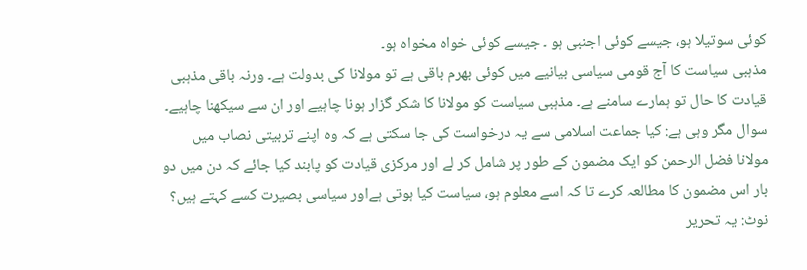کوئی سوتیلا ہو، جیسے کوئی اجنبی ہو ۔ جیسے کوئی خواہ مخواہ ہو۔
مذہبی سیاست کا آج قومی سیاسی بیانیے میں کوئی بھرم باقی ہے تو مولانا کی بدولت ہے۔ ورنہ باقی مذہبی قیادت کا حال تو ہمارے سامنے ہے۔ مذہبی سیاست کو مولانا کا شکر گزار ہونا چاہیے اور ان سے سیکھنا چاہیے۔
سوال مگر وہی ہے: کیا جماعت اسلامی سے یہ درخواست کی جا سکتی ہے کہ وہ اپنے تربیتی نصاب میں مولانا فضل الرحمن کو ایک مضمون کے طور پر شامل کر لے اور مرکزی قیادت کو پابند کیا جائے کہ دن میں دو بار اس مضمون کا مطالعہ کرے تا کہ اسے معلوم ہو، سیاست کیا ہوتی ہےاور سیاسی بصیرت کسے کہتے ہیں؟
نوٹ: یہ تحریر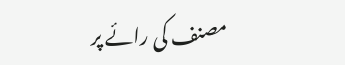مصنف کی رائے پر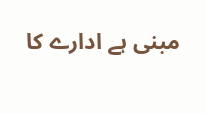مبنی ہے ادارے کا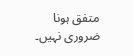متفق ہونا ضروری نہیں۔